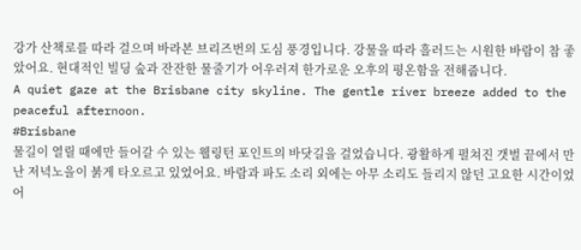강가 산책로를 따라 걸으며 바라본 브리즈번의 도심 풍경입니다. 강물을 따라 흘러드는 시원한 바람이 참 좋았어요. 현대적인 빌딩 숲과 잔잔한 물줄기가 어우러져 한가로운 오후의 평온함을 전해줍니다.
A quiet gaze at the Brisbane city skyline. The gentle river breeze added to the peaceful afternoon.
#Brisbane
물길이 열릴 때에만 들어갈 수 있는 웰링턴 포인트의 바닷길을 걸었습니다. 광활하게 펼쳐진 갯벌 끝에서 만난 저녁노을이 붉게 타오르고 있었어요. 바람과 파도 소리 외에는 아무 소리도 들리지 않던 고요한 시간이었어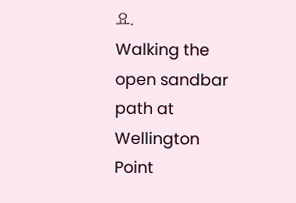요.
Walking the open sandbar path at Wellington Point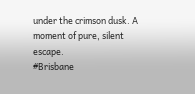under the crimson dusk. A moment of pure, silent escape.
#Brisbane